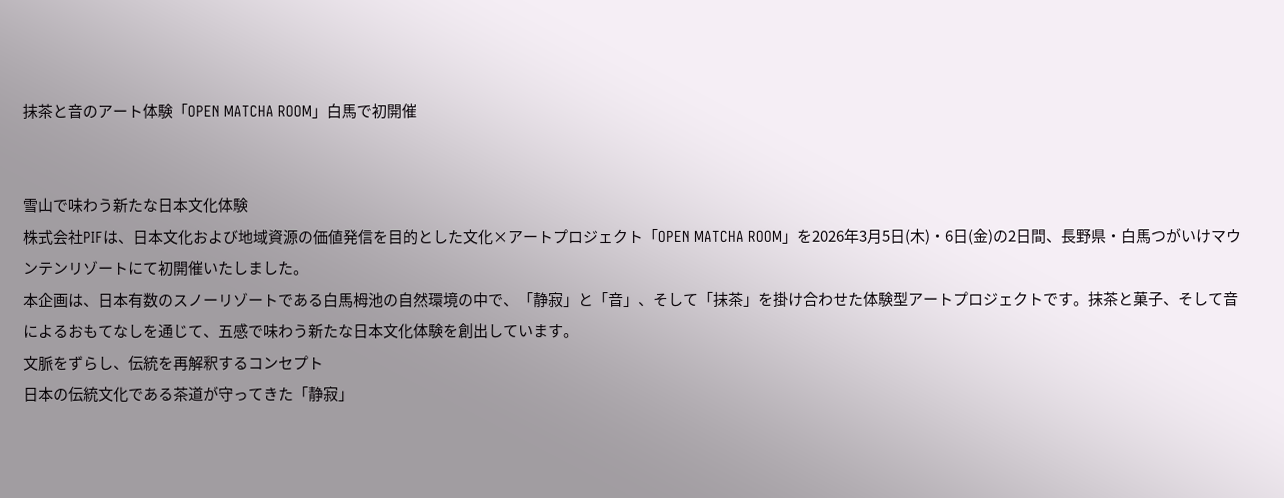抹茶と音のアート体験「OPEN MATCHA ROOM」白馬で初開催


雪山で味わう新たな日本文化体験
株式会社PIFは、日本文化および地域資源の価値発信を目的とした文化×アートプロジェクト「OPEN MATCHA ROOM」を2026年3月5日(木)・6日(金)の2日間、長野県・白馬つがいけマウンテンリゾートにて初開催いたしました。
本企画は、日本有数のスノーリゾートである白馬栂池の自然環境の中で、「静寂」と「音」、そして「抹茶」を掛け合わせた体験型アートプロジェクトです。抹茶と菓子、そして音によるおもてなしを通じて、五感で味わう新たな日本文化体験を創出しています。
文脈をずらし、伝統を再解釈するコンセプト
日本の伝統文化である茶道が守ってきた「静寂」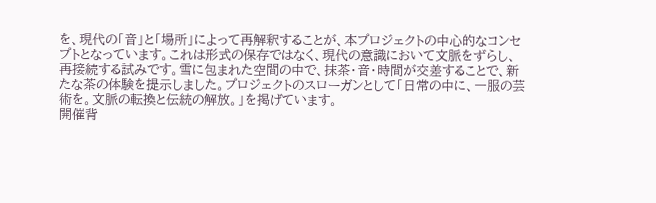を、現代の「音」と「場所」によって再解釈することが、本プロジェクトの中心的なコンセプトとなっています。これは形式の保存ではなく、現代の意識において文脈をずらし、再接続する試みです。雪に包まれた空間の中で、抹茶・音・時間が交差することで、新たな茶の体験を提示しました。プロジェクトのスローガンとして「日常の中に、一服の芸術を。文脈の転換と伝統の解放。」を掲げています。
開催背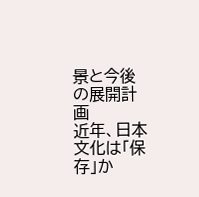景と今後の展開計画
近年、日本文化は「保存」か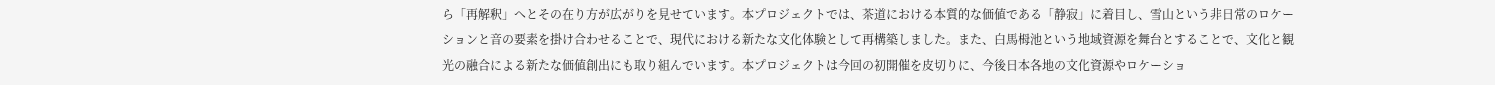ら「再解釈」へとその在り方が広がりを見せています。本プロジェクトでは、茶道における本質的な価値である「静寂」に着目し、雪山という非日常のロケーションと音の要素を掛け合わせることで、現代における新たな文化体験として再構築しました。また、白馬栂池という地域資源を舞台とすることで、文化と観光の融合による新たな価値創出にも取り組んでいます。本プロジェクトは今回の初開催を皮切りに、今後日本各地の文化資源やロケーショ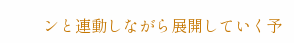ンと連動しながら展開していく予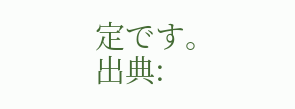定です。
出典: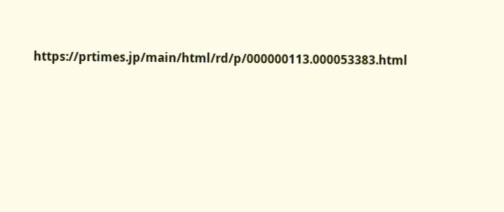https://prtimes.jp/main/html/rd/p/000000113.000053383.html